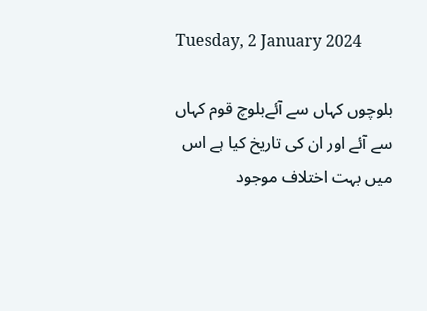Tuesday, 2 January 2024

بلوچوں کہاں سے آئےبلوچ قوم کہاں سے آئے اور ان کی تاریخ کیا ہے اس میں بہت اختلاف موجود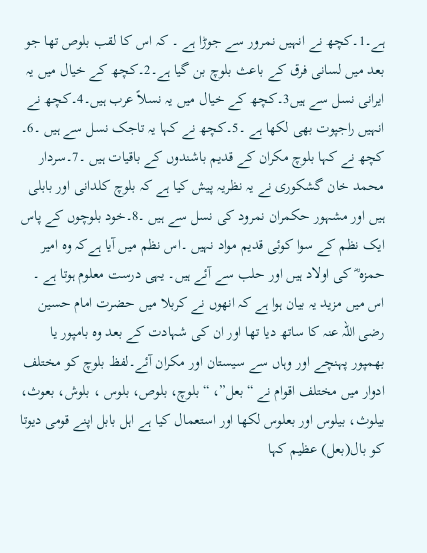ہے۔1۔کچھ نے انہیں نمرور سے جوڑا ہے ۔ کہ اس کا لقب بلوص تھا جو بعد میں لسانی فرق کے باعث بلوچ بن گیا ہے۔2۔کچھ کے خیال میں یہ ایرانی نسل سے ہیں3۔کچھ کے خیال میں یہ نسلاً عرب ہیں۔4۔کچھ نے انہیں راجپوت بھی لکھا ہے ۔5۔کچھ نے کہا یہ تاجک نسل سے ہیں ۔6۔ کچھ نے کہا بلوچ مکران کے قدیم باشندوں کے باقیات ہیں ۔7۔سردار محمد خان گشکوری نے یہ نظریہ پیش کیا ہے کہ بلوچ کلدانی اور بابلی ہیں اور مشہور حکمران نمرود کی نسل سے ہیں ۔8۔خود بلوچوں کے پاس ایک نظم کے سوا کوئی قدیم مواد نہیں ۔اس نظم میں آیا ہےکہ وہ امیر حمزہ ؓ کی اولاد ہیں اور حلب سے آئے ہیں۔ یہی درست معلوم ہوتا ہے ۔ اس میں مزید یہ بیان ہوا ہے کہ انھوں نے کربلا میں حضرت امام حسین رضی اللہ عنہ کا ساتھ دیا تھا اور ان کی شہادت کے بعد وہ بامپور یا بھمپور پہنچے اور وہاں سے سیستان اور مکران آئے۔لفظ بلوچ کو مختلف ادوار میں مختلف اقوام نے “بعل”، “بلوچ، بلوص، بلوس ، بلوش، بعوث، بیلوث، بیلوس اور بعلوس لکھا اور استعمال کیا ہے اہل بابل اپنے قومی دیوتا کو بال(بعل) عظیم کہا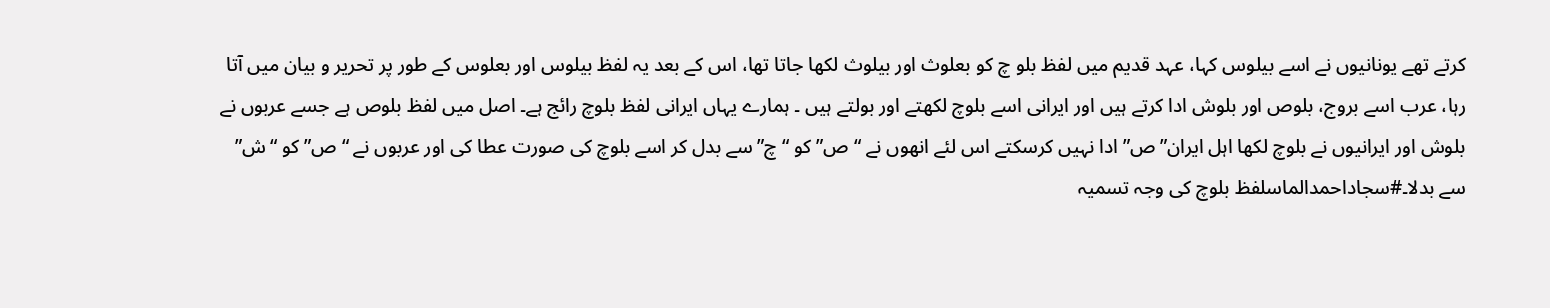کرتے تھے یونانیوں نے اسے بیلوس کہا، عہد قدیم میں لفظ بلو چ کو بعلوث اور بیلوث لکھا جاتا تھا، اس کے بعد یہ لفظ بیلوس اور بعلوس کے طور پر تحریر و بیان میں آتا رہا، عرب اسے بروج، بلوص اور بلوش ادا کرتے ہیں اور ایرانی اسے بلوچ لکھتے اور بولتے ہیں ۔ ہمارے یہاں ایرانی لفظ بلوچ رائج ہے۔ اصل میں لفظ بلوص ہے جسے عربوں نے بلوش اور ایرانیوں نے بلوچ لکھا اہل ایران” ص” ادا نہیں کرسکتے اس لئے انھوں نے “ص” کو “چ” سے بدل کر اسے بلوچ کی صورت عطا کی اور عربوں نے “ص” کو “ش” سے بدلا۔#سجاداحمدالماسلفظ بلوچ کی وجہ تسمیہ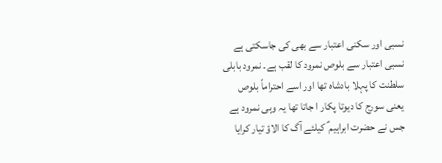نسبی اور سکنی اعتبار سے بھی کی جاسکتی ہے نسبی اعتبار سے بلوص نمرود کا لقب ہے۔ نمرود بابلی سلطنت کا پہلا بادشاہ تھا اور اسے احتراماً بلوص یعنی سورج کا دیوتا پکار ا جاتا تھا یہ وہی نمرود ہے جس نے حضرت ابراہیم ؑ کیلئے آگ کا الاؤ تیار کرایا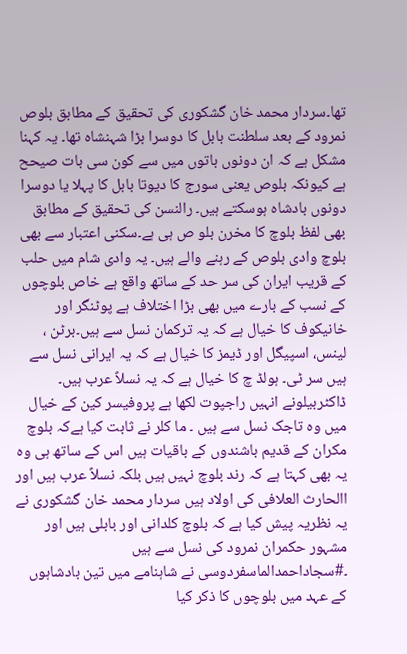تھا۔سردار محمد خان گشکوری کی تحقیق کے مطابق بلوص نمرود کے بعد سلطنت بابل کا دوسرا بڑا شہنشاہ تھا۔ یہ کہنا مشکل ہے کہ ان دونوں باتوں میں سے کون سی بات صیحح ہے کیونکہ بلوص یعنی سورج کا دیوتا بابل کا پہلا یا دوسرا دونوں بادشاہ ہوسکتے ہیں۔ رالنسن کی تحقیق کے مطابق بھی لفظ بلوچ کا مخرن بلو ص ہی ہے۔سکنی اعتبار سے بھی بلوچ وادی بلوص کے رہنے والے ہیں۔ یہ وادی شام میں حلب کے قریب ایران کی سر حد کے ساتھ واقع ہے خاص بلوچوں کے نسب کے بارے میں بھی بڑا اختلاف ہے پوٹنگر اور خانیکوف کا خیال ہے کہ یہ ترکمان نسل سے ہیں۔برٹن ، لینس، اسپیگل اور ڈیمز کا خیال ہے کہ یہ ایرانی نسل سے ہیں سر ٹی۔ ہولڈ چ کا خیال ہے کہ یہ نسلاً عرب ہیں۔ ڈاکٹربیلونے انہیں راجپوت لکھا ہے پروفیسر کین کے خیال میں وہ تاجک نسل سے ہیں ۔ ما کلر نے ثابت کیا ہےکہ بلوچ مکران کے قدیم باشندوں کے باقیات ہیں اس کے ساتھ ہی وہ یہ بھی کہتا ہے کہ رند بلوچ نہیں ہیں بلکہ نسلاً عرب ہیں اور االحارث العلافی کی اولاد ہیں سردار محمد خان گشکوری نے یہ نظریہ پیش کیا ہے کہ بلوچ کلدانی اور بابلی ہیں اور مشہور حکمران نمرود کی نسل سے ہیں ۔#سجاداحمدالماسفردوسی نے شاہنامے میں تین بادشاہوں کے عہد میں بلوچوں کا ذکر کیا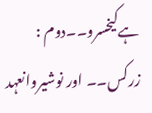ہےکیخسرو۔۔دوم : زرکس۔۔ اور نوشیروانعہد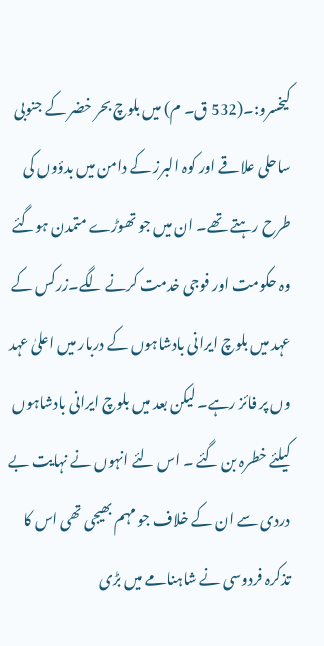کیخسرو:۔(532 ق۔ م) میں بلوچ بحر خضر کے جنوبی ساحلی علاقے اور کوہ البرز کے دامن میں بدؤوں کی طرح رہتے تھے۔ ان میں جو تھوڑے متمدن ہوگئے وہ حکومت اور فوجی خدمت کرنے لگے۔زرکس کے عہد میں بلوچ ایرانی بادشاہوں کے دربار میں اعلیٰ عہد وں پر فائز رہے۔ لیکن بعد میں بلوچ ایرانی بادشاہوں کیلئے خطرہ بن گئے ۔ اس لئے انہوں نے نہایت بے دردی سے ان کے خلاف جو مہم بھیجی تھی اس کا تذکرہ فردوسی نے شاہنامے میں بڑی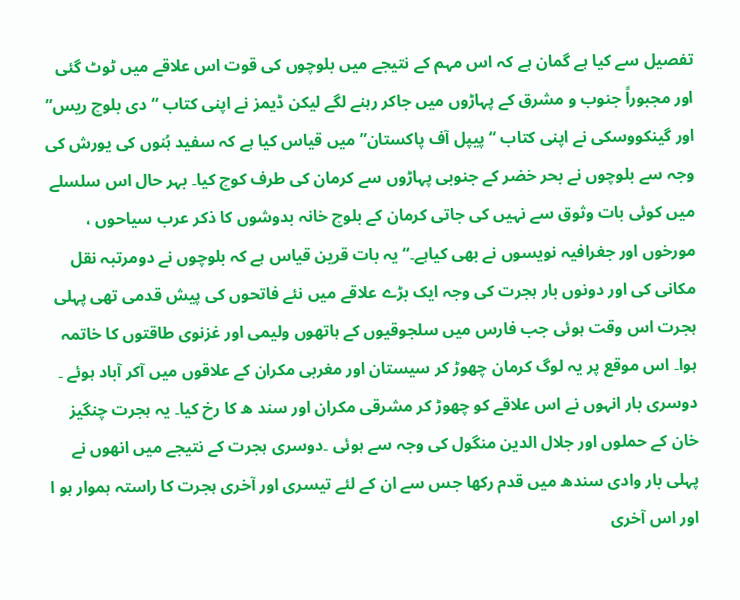تفصیل سے کیا ہے گمان ہے کہ اس مہم کے نتیجے میں بلوچوں کی قوت اس علاقے میں ٹوٹ گئی اور مجبوراً جنوب و مشرق کے پہاڑوں میں جاکر رہنے لگے لیکن ڈیمز نے اپنی کتاب “دی بلوچ ریس” اور گینکووسکی نے اپنی کتاب “پیپل آف پاکستان” میں قیاس کیا ہے کہ سفید ہُنوں کی یورش کی وجہ سے بلوچوں نے بحر خضر کے جنوبی پہاڑوں سے کرمان کی طرف کوچ کیا۔ بہر حال اس سلسلے میں کوئی بات وثوق سے نہیں کی جاتی کرمان کے بلوچ خانہ بدوشوں کا ذکر عرب سیاحوں ، مورخوں اور جغرافیہ نویسوں نے بھی کیاہے۔“یہ بات قرین قیاس ہے کہ بلوچوں نے دومرتبہ نقل مکانی کی اور دونوں بار ہجرت کی وجہ ایک بڑے علاقے میں نئے فاتحوں کی پیش قدمی تھی پہلی ہجرت اس وقت ہوئی جب فارس میں سلجوقیوں کے ہاتھوں ولیمی اور غزنوی طاقتوں کا خاتمہ ہوا۔ اس موقع پر یہ لوگ کرمان چھوڑ کر سیستان اور مغربی مکران کے علاقوں میں آکر آباد ہوئے ۔ دوسری بار انہوں نے اس علاقے کو چھوڑ کر مشرقی مکران اور سند ھ کا رخ کیا۔ یہ ہجرت چنگیز خان کے حملوں اور جلال الدین منگول کی وجہ سے ہوئی ۔دوسری ہجرت کے نتیجے میں انھوں نے پہلی بار وادی سندھ میں قدم رکھا جس سے ان کے لئے تیسری اور آخری ہجرت کا راستہ ہموار ہو ا اور اس آخری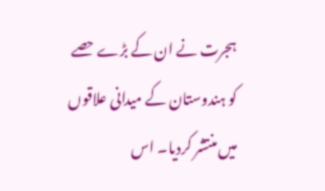ہجرت نے ان کے بڑے حصے کو ہندوستان کے میدانی علاقوں میں منتشر کردیا۔ اس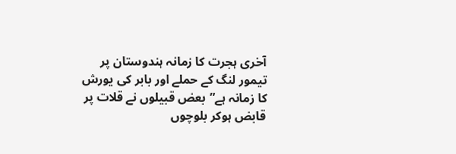آخری ہجرت کا زمانہ ہندوستان پر تیمور لنگ کے حملے اور بابر کی یورش کا زمانہ ہے”بعض قبیلوں نے قلات پر قابض ہوکر بلوچوں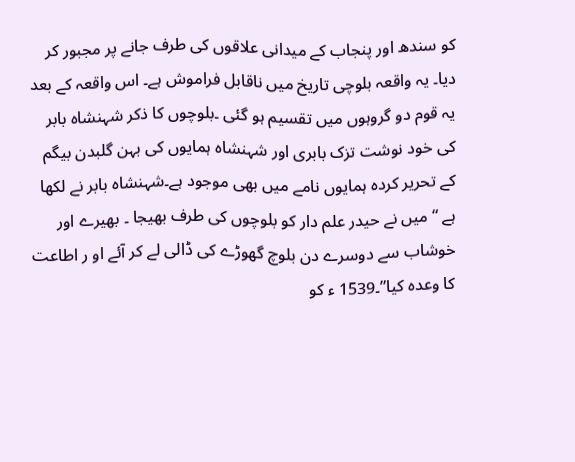کو سندھ اور پنجاب کے میدانی علاقوں کی طرف جانے پر مجبور کر دیا۔ یہ واقعہ بلوچی تاریخ میں ناقابل فراموش ہے۔ اس واقعہ کے بعد یہ قوم دو گروہوں میں تقسیم ہو گئی ۔بلوچوں کا ذکر شہنشاہ بابر کی خود نوشت تزک بابری اور شہنشاہ ہمایوں کی بہن گلبدن بیگم کے تحریر کردہ ہمایوں نامے میں بھی موجود ہے۔شہنشاہ بابر نے لکھا ہے “میں نے حیدر علم دار کو بلوچوں کی طرف بھیجا ۔ بھیرے اور خوشاب سے دوسرے دن بلوچ گھوڑے کی ڈالی لے کر آئے او ر اطاعت کا وعدہ کیا”۔1539 ء کو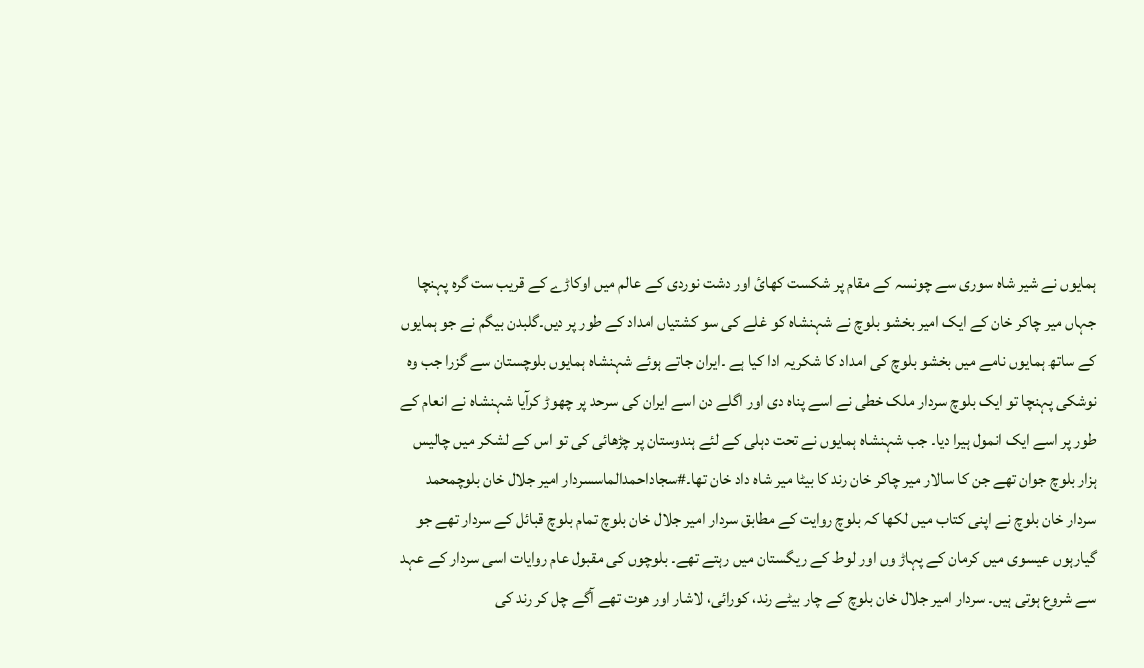ہمایوں نے شیر شاہ سوری سے چونسہ کے مقام پر شکست کھائ اور دشت نوردی کے عالم میں اوکاڑے کے قریب ست گرہ پہنچا جہاں میر چاکر خان کے ایک امیر بخشو بلوچ نے شہنشاہ کو غلے کی سو کشتیاں امداد کے طور پر دیں۔گلبدن بیگم نے جو ہمایوں کے ساتھ ہمایوں نامے میں بخشو بلوچ کی امداد کا شکریہ ادا کیا ہے ۔ایران جاتے ہوئے شہنشاہ ہمایوں بلوچستان سے گزرا جب وہ نوشکی پہنچا تو ایک بلوچ سردار ملک خطی نے اسے پناہ دی اور اگلے دن اسے ایران کی سرحد پر چھوڑ کرآیا شہنشاہ نے انعام کے طور پر اسے ایک انمول ہیرا دیا۔ جب شہنشاہ ہمایوں نے تحت دہلی کے لئے ہندوستان پر چڑھائی کی تو اس کے لشکر میں چالیس ہزار بلوچ جوان تھے جن کا سالار میر چاکر خان رند کا بیٹا میر شاہ داد خان تھا۔#سجاداحمدالماسسردار امیر جلال خان بلوچمحمد سردار خان بلوچ نے اپنی کتاب میں لکھا کہ بلوچ روایت کے مطابق سردار امیر جلال خان بلوچ تمام بلوچ قبائل کے سردار تھے جو گیارہوں عیسوی میں کرمان کے پہاڑ وں اور لوط کے ریگستان میں رہتے تھے۔ بلوچوں کی مقبول عام روایات اسی سردار کے عہد سے شروع ہوتی ہیں۔ سردار امیر جلال خان بلوچ کے چار بیٹے رند، کورائی، لاشار اور ھوت تھے آگے چل کر رند کی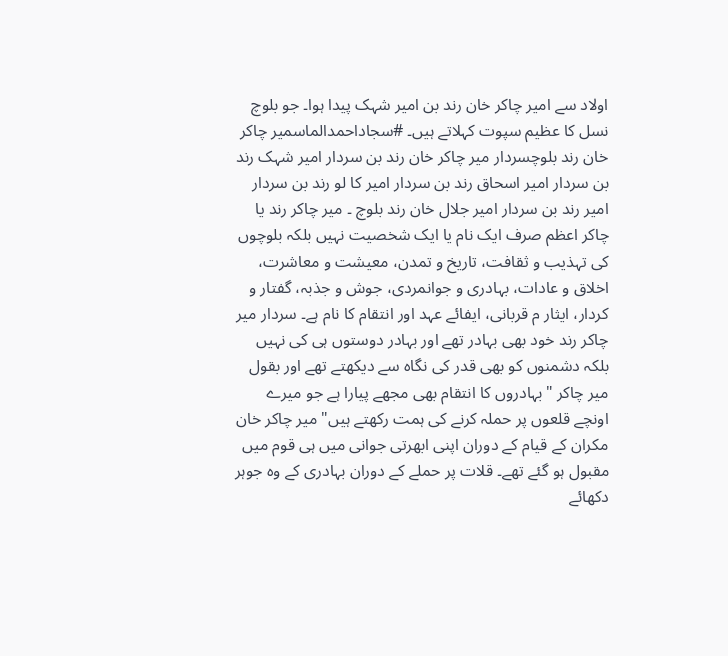اولاد سے امیر چاکر خان رند بن امیر شہک پیدا ہوا۔ جو بلوچ نسل کا عظیم سپوت کہلاتے ہیں۔ #سجاداحمدالماسمیر چاکر خان رند بلوچسردار میر چاکر خان رند بن سردار امیر شہک رند بن سردار امیر اسحاق رند بن سردار امیر کا لو رند بن سردار امیر رند بن سردار امیر جلال خان رند بلوچ ۔ میر چاکر رند یا چاکر اعظم صرف ایک نام یا ایک شخصیت نہیں بلکہ بلوچوں کی تہذیب و ثقافت، تاریخ و تمدن، معیشت و معاشرت، اخلاق و عادات، بہادری و جوانمردی، جوش و جذبہ، گفتار و کردار، ایثار م قربانی، ایفائے عہد اور انتقام کا نام ہے۔ سردار میر چاکر رند خود بھی بہادر تھے اور بہادر دوستوں ہی کی نہیں بلکہ دشمنوں کو بھی قدر کی نگاہ سے دیکھتے تھے اور بقول میر چاکر "بہادروں کا انتقام بھی مجھے پیارا ہے جو میرے اونچے قلعوں پر حملہ کرنے کی ہمت رکھتے ہیں" میر چاکر خان مکران کے قیام کے دوران اپنی ابھرتی جوانی میں ہی قوم میں مقبول ہو گئے تھے۔ قلات پر حملے کے دوران بہادری کے وہ جوہر دکھائے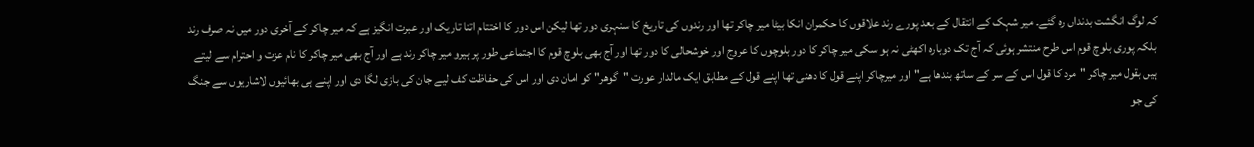کہ لوگ انگشت بدنداں رہ گئے۔ میر شہک کے انتقال کے بعد پورے رند علاقوں کا حکمران انکا بیٹا میر چاکر تھا اور رندوں کی تاریخ کا سنہری دور تھا لیکن اس دور کا اختتام اتنا تاریک اور عبرت انگیز ہے کہ میر چاکر کے آخری دور میں نہ صرف رند بلکہ پوری بلوچ قوم اس طرح منتشر ہوئی کہ آج تک دوبارہ اکھٹی نہ ہو سکی میر چاکر کا دور بلوچوں کا عروج اور خوشحالی کا دور تھا اور آج بھی بلوچ قوم کا اجتماعی طور پر ہیرو میر چاکر رند ہے اور آج بھی میر چاکر کا نام عزت و احترام سے لیتے ہیں بقول میر چاکر "مرد کا قول اس کے سر کے ساتھ بندھا ہے" اور میرچاکر اپنے قول کا دھنی تھا اپنے قول کے مطابق ایک مالدار عورت "گوھر" کو امان دی اور اس کی حفاظت کف لیے جان کی بازی لگا دی اور اپنے ہی بھائیوں لاشاریوں سے جنگ کی جو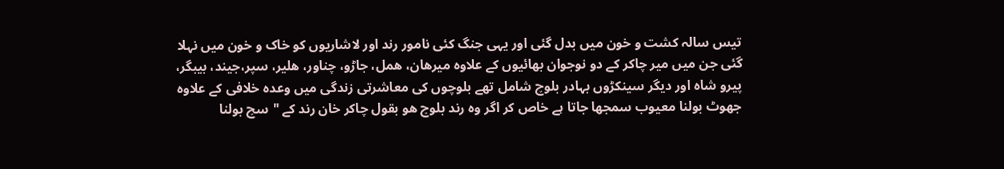تیس سالہ کشت و خون میں بدل گئی اور یہی جنگ کئی نامور رند اور لاشاریوں کو خاک و خون میں نہلا گئی جن میں میر چاکر کے دو نوجوان بھائیوں کے علاوہ میرھان، ھمل، جاڑو، چناور، ھلیر، سپر،جیند، بیبگر، پیرو شاہ اور دیگر سینکڑوں بہادر بلوچ شامل تھے بلوچوں کی معاشرتی زندگی میں وعدہ خلافی کے علاوہ جھوٹ بولنا معیوب سمجھا جاتا ہے خاص کر اگر وہ رند بلوچ ھو بقول چاکر خان رند کے "سچ بولنا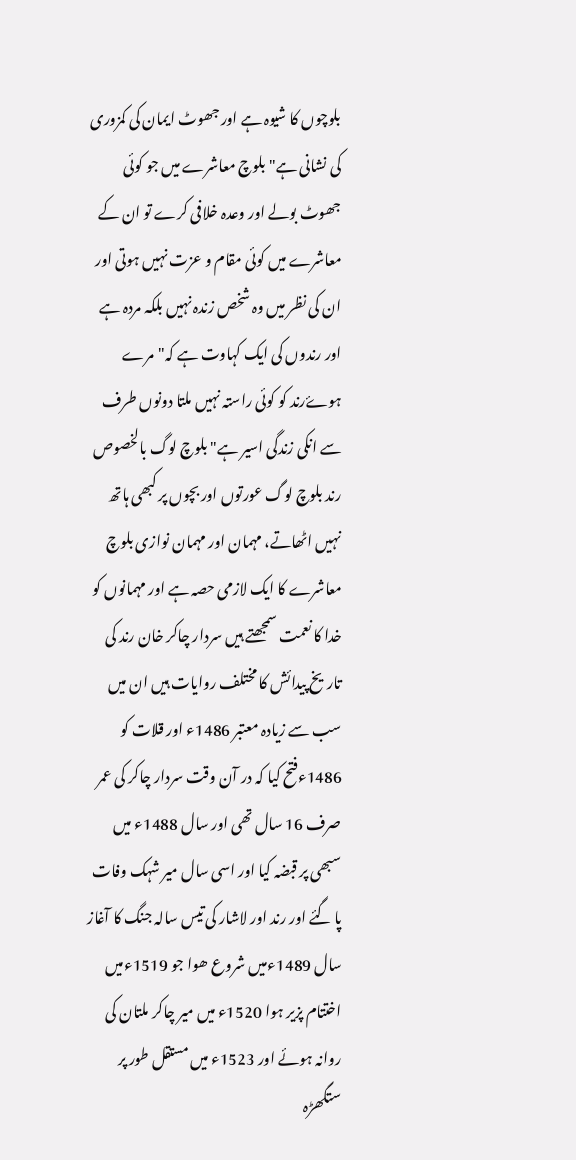بلوچوں کا شیوہ ہے اور جھوٹ ایمان کی کمزوری کی نشانی ہے" بلوچ معاشرے میں جو کوئی جھوٹ بولے اور وعدہ خلافی کرے تو ان کے معاشرے میں کوئی مقام و عزت نہیں ہوتی اور ان کی نظر میں وہ شخص زندہ نہیں بلکہ مردہ ہے اور رندوں کی ایک کہاوت ہے کہ"مرے ہوۓرند کو کوئی راستہ نہیں ملتا دونوں طرف سے انکی زندگی اسیر ہے" بلوچ لوگ بالخصوص رند بلوچ لوگ عورتوں اور بچوں پر کبھی ہاتھ نہیں اٹھاتے، مہمان اور مہمان نوازی بلوچ معاشرے کا ایک لازمی حصہ ہے اور مہمانوں کو خدا کا نعمت سمجھتے ہیں سردار چاکر خان رند کی تاریخ پیدائش کا مختلف روایات ہیں ان میں سب سے زیادہ معتبر 1486ء اور قلات کو 1486ءفتح کیا کہ در آن وقت سردار چاکر کی عمر صرف 16 سال تھی اور سال 1488ء میں سبھی پر قبضہ کیا اور اسی سال میر شہک وفات پا گئے اور رند اور لاشار کی تیس سالہ جنگ کا آغاز سال 1489ءمیں شروع ھوا جو 1519ءمیں اختتام پزیر ہوا 1520ء میں میر چاکر ملتان کی روانہ ہوئے اور 1523ء میں مستقل طور پر ستگھڑہ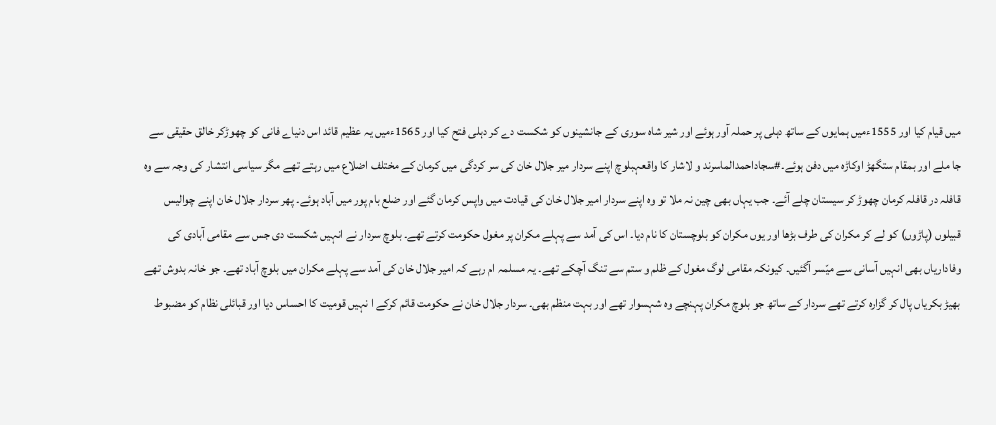میں قیام کیا اور 1555ءمیں ہمایوں کے ساتھ دہلی پر حملہ آور ہوئے اور شیر شاہ سوری کے جانشینوں کو شکست دے کر دہلی فتح کیا اور 1565ءمیں یہ عظیم قائد اس دنیاے فانی کو چھوڑکر خالق حقیقی سے جا ملے اور بمقام ستگھڑ اوکاڑہ میں دفن ہوئے۔#سجاداحمدالماسرند و لاشار کا واقعہبلوچ اپنے سردار میر جلال خان کی سر کردگی میں کرمان کے مختلف اضلاع میں رہتے تھے مگر سیاسی انتشار کی وجہ سے وہ قافلہ در قافلہ کرمان چھوڑ کر سیستان چلے آئے۔ جب یہاں بھی چین نہ ملا تو وہ اپنے سردار امیر جلال خان کی قیادت میں واپس کرمان گئے اور ضلع بام پور میں آباد ہوئے۔ پھر سردار جلال خان اپنے چوالیس قبیلوں (پاڑوں) کو لے کر مکران کی طرف بڑھا اور یوں مکران کو بلوچستان کا نام دیا۔ اس کی آمد سے پہلے مکران پر مغول حکومت کرتے تھے۔ بلوچ سردار نے انہیں شکست دی جس سے مقامی آبادی کی وفاداریاں بھی انہیں آسانی سے میّسر آگئیں۔ کیونکہ مقامی لوگ مغول کے ظلم و ستم سے تنگ آچکے تھے۔ یہ مسلمہ ام رہے کہ امیر جلال خان کی آمد سے پہلے مکران میں بلوچ آباد تھے۔ جو خانہ بدوش تھے بھیڑ بکریاں پال کر گزارہ کرتے تھے سردار کے ساتھ جو بلوچ مکران پہنچے وہ شہسوار تھے اور بہت منظم بھی۔ سردار جلال خان نے حکومت قائم کرکے ا نہیں قومیت کا احساس دیا اور قبائلی نظام کو مضبوط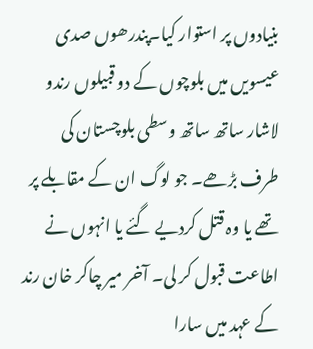بنیادوں پر استوار کیا۔پندرھوں صدی عیسویں میں بلوچوں کے دو قبیلوں رندو لاشار ساتھ ساتھ وسطی بلوچستان کی طرف بڑھے۔ جو لوگ ان کے مقابلے پر تھے یا وہ قتل کردیے گئے یا انہوں نے اطاعت قبول کر لی۔ آخر میر چاکر خان رند کے عہد میں سارا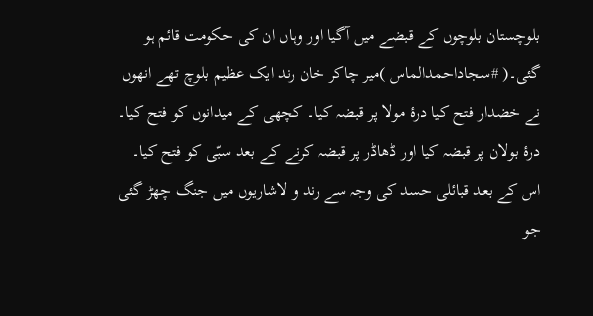بلوچستان بلوچوں کے قبضے میں آگیا اور وہاں ان کی حکومت قائم ہو گئی۔( #سجاداحمدالماس )میر چاکر خان رند ایک عظیم بلوچ تھے انھوں نے خضدار فتح کیا درۂ مولا پر قبضہ کیا۔ کچھی کے میدانوں کو فتح کیا۔ درۂ بولان پر قبضہ کیا اور ڈھاڈر پر قبضہ کرنے کے بعد سبّی کو فتح کیا۔ اس کے بعد قبائلی حسد کی وجہ سے رند و لاشاریوں میں جنگ چھڑ گئی جو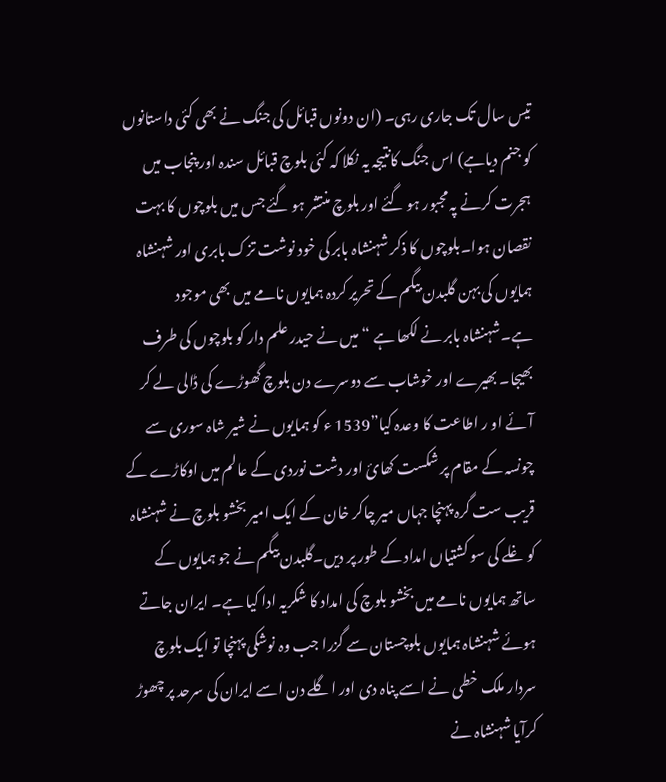تیس سال تک جاری رہی۔ (ان دونوں قبائل کی جنگ نے بھی کئی داستانوں کو جنم دیاہے) اس جنگ کانتیجہ یہ نکلا کہ کئی بلوچ قبائل سندہ اور پنجاب میں ہجرت کرنے پہ مجبور ہو گئے اور بلوچ منتشر ہو گئے جس میں بلوچوں کا بہت نقصان ہوا۔بلوچوں کا ذکر شہنشاہ بابر کی خود نوشت تزک بابری اور شہنشاہ ہمایوں کی بہن گلبدن بیگم کے تحریر کردہ ہمایوں نامے میں بھی موجود ہے۔شہنشاہ بابر نے لکھا ہے “میں نے حیدر علم دار کو بلوچوں کی طرف بھیجا۔ بھیرے اور خوشاب سے دوسرے دن بلوچ گھوڑے کی ڈالی لے کر آئے او ر اطاعت کا وعدہ کیا”1539 ء کو ہمایوں نے شیر شاہ سوری سے چونسہ کے مقام پر شکست کھائ اور دشت نوردی کے عالم میں اوکاڑے کے قریب ست گرہ پہنچا جہاں میر چاکر خان کے ایک امیر بخشو بلوچ نے شہنشاہ کو غلے کی سو کشتیاں امداد کے طور پر دیں۔گلبدن بیگم نے جو ہمایوں کے ساتھ ہمایوں نامے میں بخشو بلوچ کی امداد کا شکریہ ادا کیا ہے۔ ایران جاتے ہوئے شہنشاہ ہمایوں بلوچستان سے گزرا جب وہ نوشکی پہنچا تو ایک بلوچ سردار ملک خطی نے اسے پناہ دی اور اگلے دن اسے ایران کی سرحد پر چھوڑ کرآیا شہنشاہ نے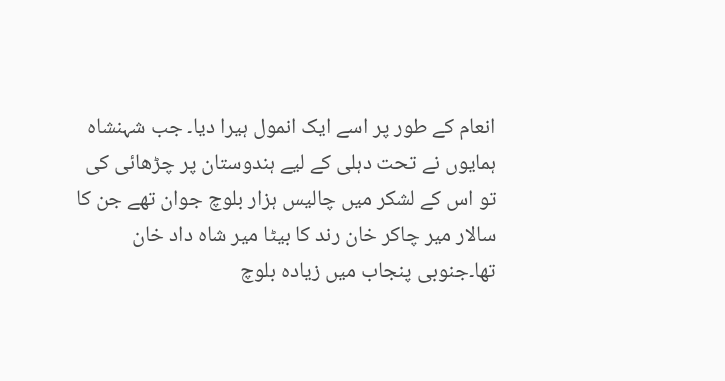انعام کے طور پر اسے ایک انمول ہیرا دیا۔ جب شہنشاہ ہمایوں نے تحت دہلی کے لیے ہندوستان پر چڑھائی کی تو اس کے لشکر میں چالیس ہزار بلوچ جوان تھے جن کا سالار میر چاکر خان رند کا بیٹا میر شاہ داد خان تھا۔جنوبی پنجاب میں زیادہ بلوچ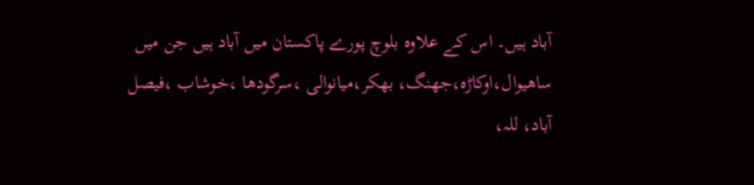آباد ہیں۔ اس کے علاوہ بلوچ پورے پاکستان میں آباد ہیں جن میں ساھیوال،اوکاڑہ،جھنگ، بھکر،میانوالی ،سرگودها ،خوشاب ،فیصل آباد، للہ،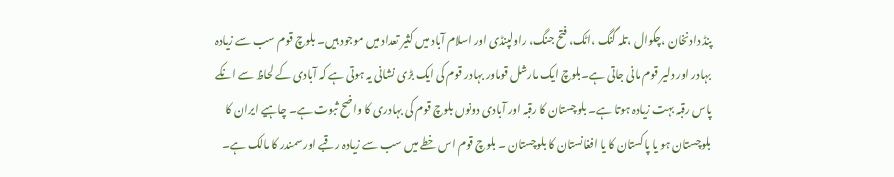پنڈ دادنخان ،چکوال ،تلہ گنگ ،اٹک، فتح جنگ، راولپنڈی اور اسلام آباد میں کثیر تعداد میں موجود ہیں۔ بلوچ قوم سب سے زیادہ بہادر اور دلیر قوم مانی جاتی ہے۔بلوچ ایک مارشل قوماور بہادر قوم کی ایک بڑی نشانی یہ ہوتی ہے کہ آبادی کے لحاظ سے انکے پاس رقبہ بہت زیادہ ہوتا ہے۔ بلوچستان کا رقبہ اور آبادی دونوں بلوچ قوم کی بہادری کا واضح ثبوت ہے۔ چاہیے ایران کا بلوچستان ہو یا پاکستان کا یا افغانستان کا بلوچستان ۔ بلوچ قوم اس خطے میں سب سے زیادہ رقبے اور سمندر کا مالک ہے۔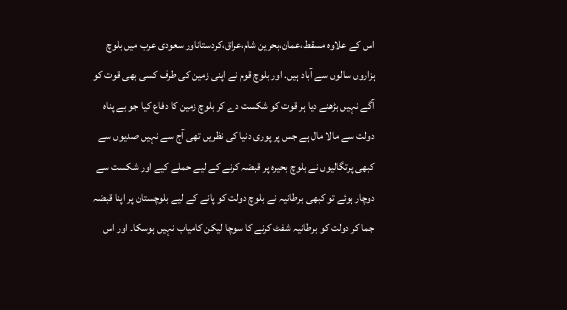اس کے علاوہ مسقط،عمان،بحرین شام،عراق،کردستاناور سعودی عرب میں بلوچ ہزاروں سالوں سے آباد ہیں. اور بلوچ قوم نے اپنی زمین کی طرف کسی بھی قوت کو آگے نہیں بڑھنے دیا ہر قوت کو شکست دے کر بلوچ زمین کا دفاع کیا جو بے پناہ دولت سے مالا مال ہے جس پر پوری دنیا کی نظریں تھی آج سے نہیں صدیوں سے کبھی پرتگالیوں نے بلوچ بحیرہ پر قبضہ کرنے کے لیے حملے کیے اور شکست سے دوچار ہوئے تو کبھی برطانیہ نے بلوچ دولت کو پانے کے لیے بلوچستان پر اپنا قبضہ جما کر دولت کو برطانیہ شفٹ کرنے کا سوچا لیکن کامیاب نہیں ہوسکا۔ اور اس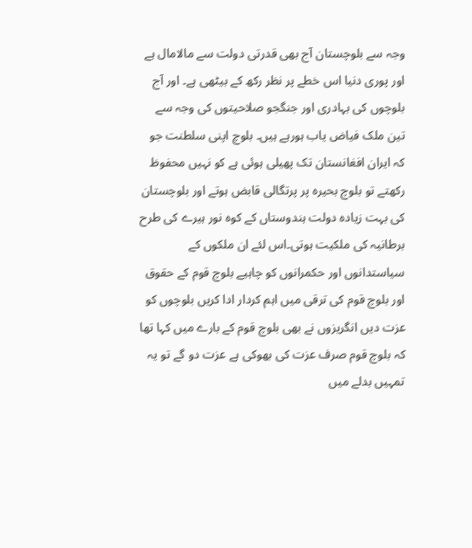وجہ سے بلوچستان آج بھی قدرتی دولت سے مالامال ہے اور پوری دنیا اس خطے پر نظر رکھ کے بیٹھی ہے۔ اور آج بلوچوں کی بہادری اور جنگجو صلاحیتوں کی وجہ سے تین ملک فیاض یاب ہورہے ہیں۔ بلوچ اپنی سلطنت جو کہ ایران افغانستان تک پھیلی ہوئی ہے کو نہیں محفوظ رکھتے تو بلوچ بحیرہ پر پرتگالی قابض ہوتے اور بلوچستان کی بہت زیادہ دولت ہندوستاں کے کوہ نور ہیرے کی طرح برطانیہ کی ملکیت ہوتی۔اس لئے ان ملکوں کے سیاستدانوں اور حکمرانوں کو چاہیے بلوچ قوم کے حقوق اور بلوچ قوم کی ترقی میں اہم کردار ادا کریں بلوچوں کو عزت دیں انگریزوں نے بھی بلوچ قوم کے بارے میں کہا تھا کہ بلوچ قوم صرف عزت کی بھوکی ہے عزت دو گے تو یہ تمہیں بدلے میں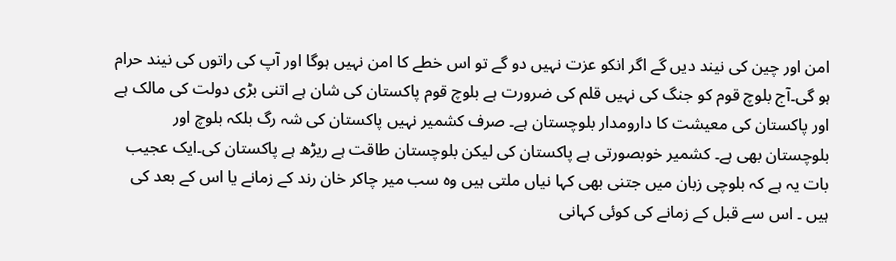امن اور چین کی نیند دیں گے اگر انکو عزت نہیں دو گے تو اس خطے کا امن نہیں ہوگا اور آپ کی راتوں کی نیند حرام ہو گی۔آج بلوچ قوم کو جنگ کی نہیں قلم کی ضرورت ہے بلوچ قوم پاکستان کی شان ہے اتنی بڑی دولت کی مالک ہے اور پاکستان کی معیشت کا دارومدار بلوچستان ہے۔ صرف کشمیر نہیں پاکستان کی شہ رگ بلکہ بلوچ اور بلوچستان بھی ہے۔ کشمیر خوبصورتی ہے پاکستان کی لیکن بلوچستان طاقت ہے ریڑھ ہے پاکستان کی۔ایک عجیب بات یہ ہے کہ بلوچی زبان میں جتنی بھی کہا نیاں ملتی ہیں وہ سب میر چاکر خان رند کے زمانے یا اس کے بعد کی ہیں ۔ اس سے قبل کے زمانے کی کوئی کہانی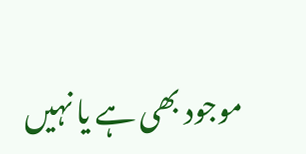موجود بھی ہے یا نہیں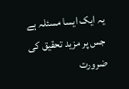یہ ایک ایسا مسئلہ ہے جس پر مزید تحقیق کی ضرورت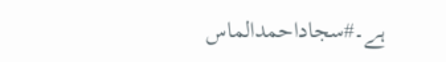ہے۔#سجاداحمدالماس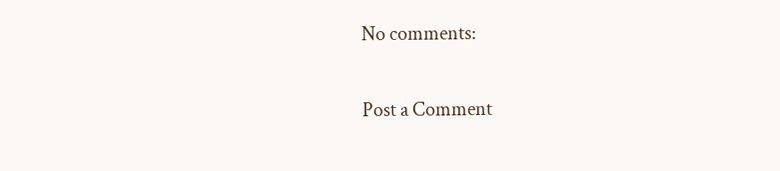No comments:

Post a Comment